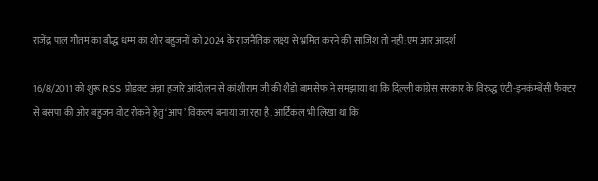राजेंद्र पाल गौतम का बौद्ध धम्म का शोर बहुजनों को 2024 के राजनैतिक लक्ष्य से भ्रमित करने की साजिश तो नही:एम आर आदर्श

16/8/2011 को शुरू RSS प्रोडक्ट अन्ना हजारे आंदोलन से कांशीराम जी की शैडो बामसेफ ने समझाया था कि दिल्ली कांग्रेस सरकार के विरुद्ध एंटी-इनकंम्बेंसी फैक्टर से बसपा की ओर बहुजन वोट रोकने हेतु ‘आप’ विकल्प बनाया जा रहा है. आर्टिकल भी लिखा था कि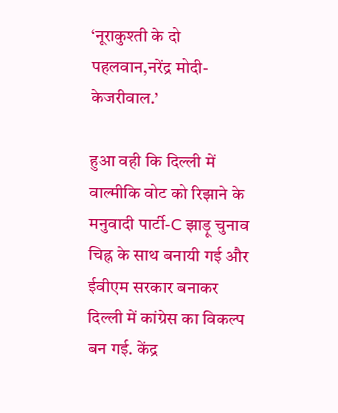‘नूराकुश्ती के दो पहलवान,नरेंद्र मोदी-केजरीवाल.’

हुआ वही कि दिल्ली में वाल्मीकि वोट को रिझाने के मनुवादी पार्टी-C झाड़ू चुनाव चिह्न के साथ बनायी गई और ईवीएम सरकार बनाकर दिल्ली में कांग्रेस का विकल्प बन गई. केंद्र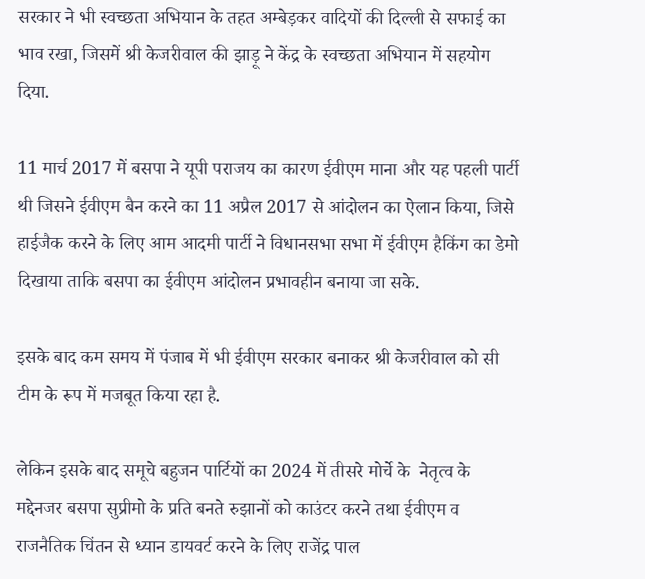सरकार ने भी स्वच्छता अभियान के तहत अम्बेड़कर वादियों की दिल्ली से सफाई का भाव रखा, जिसमें श्री केजरीवाल की झाड़ू ने केंद्र के स्वच्छता अभियान में सहयोग दिया.

11 मार्च 2017 में बसपा ने यूपी पराजय का कारण ईवीएम माना और यह पहली पार्टी थी जिसने ईवीएम बैन करने का 11 अप्रैल 2017 से आंदोलन का ऐलान किया, जिसे हाईजैक करने के लिए आम आदमी पार्टी ने विधानसभा सभा में ईवीएम हैकिंग का डेमो दिखाया ताकि बसपा का ईवीएम आंदोलन प्रभावहीन बनाया जा सके.

इसके बाद कम समय में पंजाब में भी ईवीएम सरकार बनाकर श्री केजरीवाल को सी टीम के रूप में मजबूत किया रहा है.

लेकिन इसके बाद समूचे बहुजन पार्टियों का 2024 में तीसरे मोर्चे के  नेतृत्व के मद्देनजर बसपा सुप्रीमो के प्रति बनते रुझानों को काउंटर करने तथा ईवीएम व राजनैतिक चिंतन से ध्यान डायवर्ट करने के लिए राजेंद्र पाल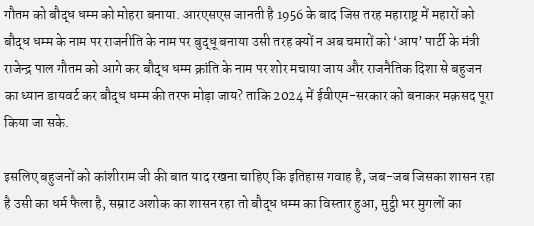गौतम को बौद्ध धम्म को मोहरा बनाया. आरएसएस जानती है 1956 के बाद जिस तरह महाराष्ट्र में महारों को बौद्ध धम्म के नाम पर राजनीति के नाम पर बुद्धू बनाया उसी तरह क्यों न अब चमारों को ‘आप’ पार्टी के मंत्री राजेन्द्र पाल गौतम को आगे कर बौद्ध धम्म क्रांति के नाम पर शोर मचाया जाय और राजनैतिक दिशा से बहुजन का ध्यान डायवर्ट कर बौद्ध धम्म की तरफ मोड़ा जाय? ताकि 2024 में ईवीएम-सरकार को बनाकर मक़सद पूरा किया जा सके.

इसलिए बहुजनों को कांशीराम जी की बात याद रखना चाहिए कि इतिहास गवाह है, जब-जब जिसका शासन रहा है उसी का धर्म फैला है, सम्राट अशोक का शासन रहा तो बौद्ध धम्म का विस्तार हुआ, मुट्ठी भर मुगलों का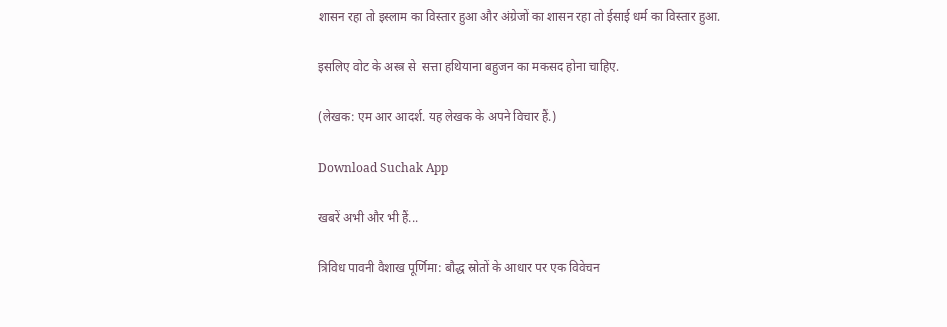शासन रहा तो इस्लाम का विस्तार हुआ और अंग्रेजों का शासन रहा तो ईसाई धर्म का विस्तार हुआ.

इसलिए वोट के अस्त्र से  सत्ता हथियाना बहुजन का मकसद होना चाहिए.

(लेखक: एम आर आदर्श. यह लेखक के अपने विचार हैं.)

Download Suchak App

खबरें अभी और भी हैं...

त्रिविध पावनी वैशाख पूर्णिमा: बौद्ध स्रोतों के आधार पर एक विवेचन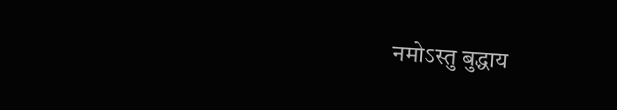नमोऽस्तु बुद्धाय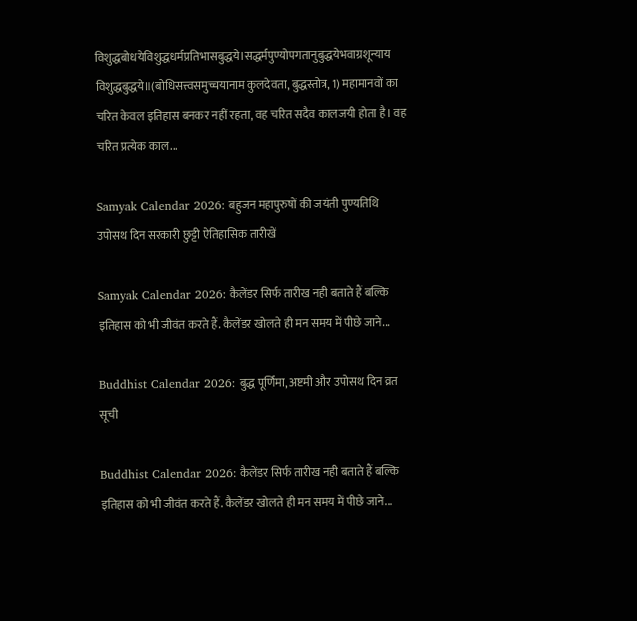विशुद्धबोधयेविशुद्धधर्मप्रतिभासबुद्धये।सद्धर्मपुण्योपगतानुबुद्धयेभवाग्रशून्याय विशुद्धबुद्धये॥(बोधिसत्त्वसमुच्चयानाम कुलदेवता, बुद्धस्तोत्र, 1) महामानवों का चरित केवल इतिहास बनकर नहीं रहता, वह चरित सदैव कालजयी होता है। वह चरित प्रत्येक काल...

Samyak Calendar 2026: बहुजन महापुरुषों की जयंती पुण्यतिथि उपोसथ दिन सरकारी छुट्टी ऐतिहासिक तारीखें

Samyak Calendar 2026: कैलेंडर सिर्फ तारीख नही बताते हैं बल्कि इतिहास को भी जीवंत करते हैं. कैलेंडर खोलते ही मन समय में पीछे जाने...

Buddhist Calendar 2026: बुद्ध पूर्णिमा, अष्टमी और उपोसथ दिन व्रत सूची

Buddhist Calendar 2026: कैलेंडर सिर्फ तारीख नही बताते हैं बल्कि इतिहास को भी जीवंत करते हैं. कैलेंडर खोलते ही मन समय में पीछे जाने...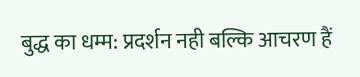बुद्ध का धम्म: प्रदर्शन नही बल्कि आचरण हैं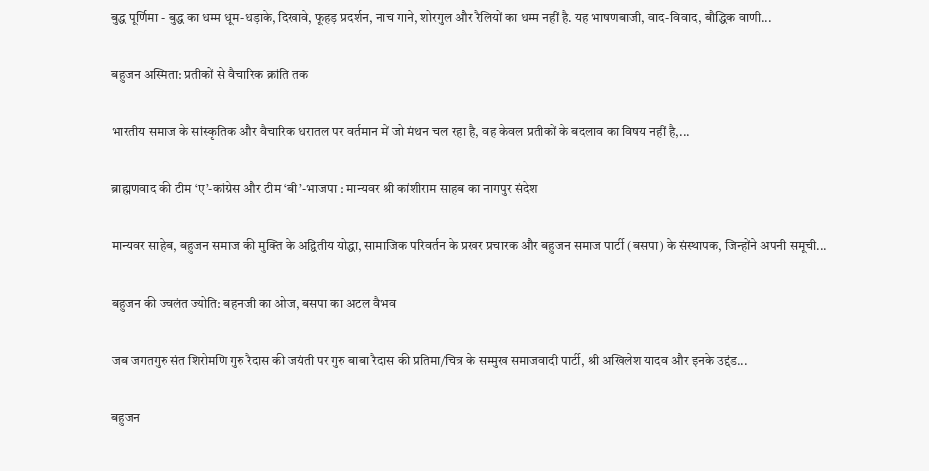बुद्ध पूर्णिमा - बुद्ध का धम्म धूम-धड़ाके, दिखावे, फूहड़ प्रदर्शन, नाच गाने, शोरगुल और रैलियों का धम्म नहीं है. यह भाषणबाजी, वाद-विवाद, बौद्धिक वाणी...

बहुजन अस्मिता: प्रतीकों से वैचारिक क्रांति तक

भारतीय समाज के सांस्कृतिक और वैचारिक धरातल पर वर्तमान में जो मंथन चल रहा है, वह केवल प्रतीकों के बदलाव का विषय नहीं है,...

ब्राह्मणवाद की टीम ‘ए’-कांग्रेस और टीम ‘बी’-भाजपा : मान्यवर श्री कांशीराम साहब का नागपुर संदेश

मान्यवर साहेब, बहुजन समाज की मुक्ति के अद्वितीय योद्धा, सामाजिक परिवर्तन के प्रखर प्रचारक और बहुजन समाज पार्टी (बसपा) के संस्थापक, जिन्होंने अपनी समूची...

बहुजन की ज्वलंत ज्योति: बहनजी का ओज, बसपा का अटल वैभव

जब जगतगुरु संत शिरोमणि गुरु रैदास की जयंती पर गुरु बाबा रैदास की प्रतिमा/चित्र के सम्मुख समाजवादी पार्टी, श्री अखिलेश यादव और इनके उद्दंड...

बहुजन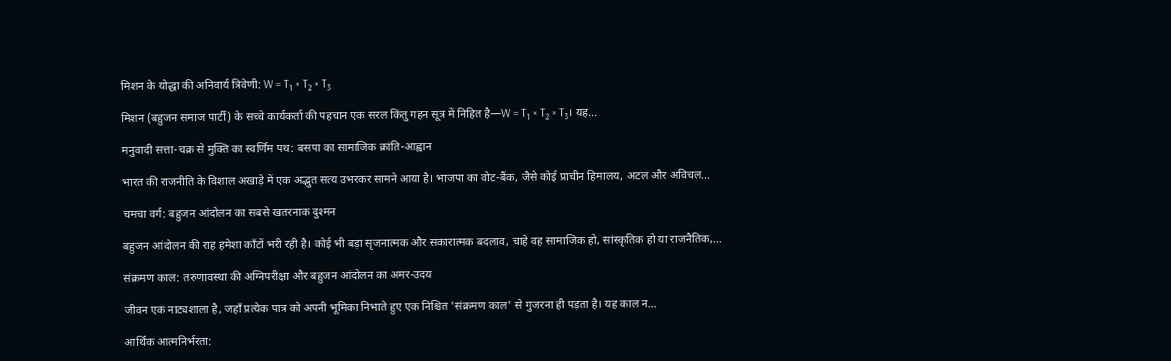मिशन के योद्धा की अनिवार्य त्रिवेणी: W = T₁ × T₂ × T₃

मिशन (बहुजन समाज पार्टी) के सच्चे कार्यकर्ता की पहचान एक सरल किंतु गहन सूत्र में निहित है—W = T₁ × T₂ × T₃। यह...

मनुवादी सत्ता-चक्र से मुक्ति का स्वर्णिम पथ: बसपा का सामाजिक क्रांति-आह्वान

भारत की राजनीति के विशाल अखाड़े में एक अद्भुत सत्य उभरकर सामने आया है। भाजपा का वोट-बैंक, जैसे कोई प्राचीन हिमालय, अटल और अविचल...

चमचा वर्ग: बहुजन आंदोलन का सबसे खतरनाक दुश्मन

बहुजन आंदोलन की राह हमेशा काँटों भरी रही है। कोई भी बड़ा सृजनात्मक और सकारात्मक बदलाव, चाहे वह सामाजिक हो, सांस्कृतिक हो या राजनैतिक,...

संक्रमण काल: तरुणावस्था की अग्निपरीक्षा और बहुजन आंदोलन का अमर-उदय

जीवन एक नाट्यशाला है, जहाँ प्रत्येक पात्र को अपनी भूमिका निभाते हुए एक निश्चित 'संक्रमण काल' से गुजरना ही पड़ता है। यह काल न...

आर्थिक आत्मनिर्भरता: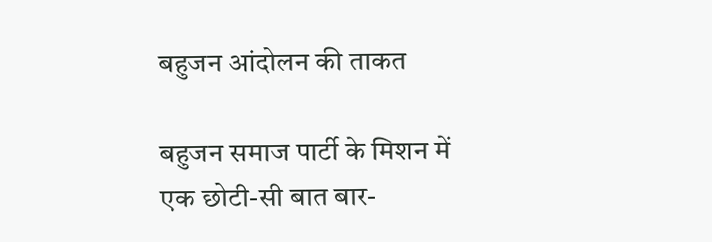बहुजन आंदोलन की ताकत

बहुजन समाज पार्टी के मिशन में एक छोटी-सी बात बार-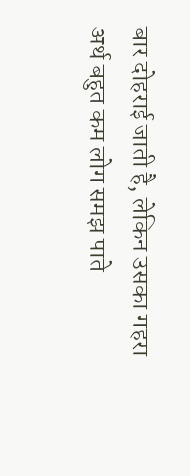बार दोहराई जाती है, लेकिन उसका गहरा अर्थ बहुत कम लोग समझ पाते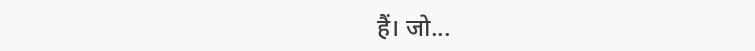हैं। जो...